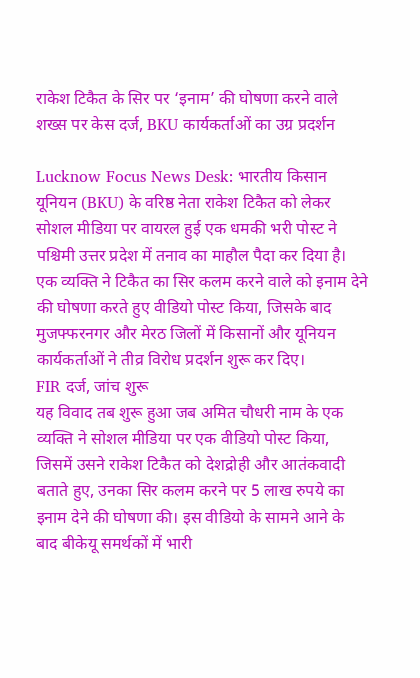राकेश टिकैत के सिर पर ‘इनाम’ की घोषणा करने वाले शख्स पर केस दर्ज, BKU कार्यकर्ताओं का उग्र प्रदर्शन

Lucknow Focus News Desk: भारतीय किसान यूनियन (BKU) के वरिष्ठ नेता राकेश टिकैत को लेकर सोशल मीडिया पर वायरल हुई एक धमकी भरी पोस्ट ने पश्चिमी उत्तर प्रदेश में तनाव का माहौल पैदा कर दिया है। एक व्यक्ति ने टिकैत का सिर कलम करने वाले को इनाम देने की घोषणा करते हुए वीडियो पोस्ट किया, जिसके बाद मुजफ्फरनगर और मेरठ जिलों में किसानों और यूनियन कार्यकर्ताओं ने तीव्र विरोध प्रदर्शन शुरू कर दिए।
FIR दर्ज, जांच शुरू
यह विवाद तब शुरू हुआ जब अमित चौधरी नाम के एक व्यक्ति ने सोशल मीडिया पर एक वीडियो पोस्ट किया, जिसमें उसने राकेश टिकैत को देशद्रोही और आतंकवादी बताते हुए, उनका सिर कलम करने पर 5 लाख रुपये का इनाम देने की घोषणा की। इस वीडियो के सामने आने के बाद बीकेयू समर्थकों में भारी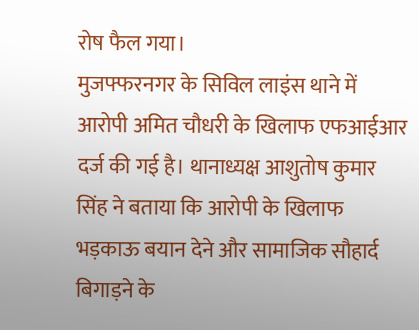रोष फैल गया।
मुजफ्फरनगर के सिविल लाइंस थाने में आरोपी अमित चौधरी के खिलाफ एफआईआर दर्ज की गई है। थानाध्यक्ष आशुतोष कुमार सिंह ने बताया कि आरोपी के खिलाफ भड़काऊ बयान देने और सामाजिक सौहार्द बिगाड़ने के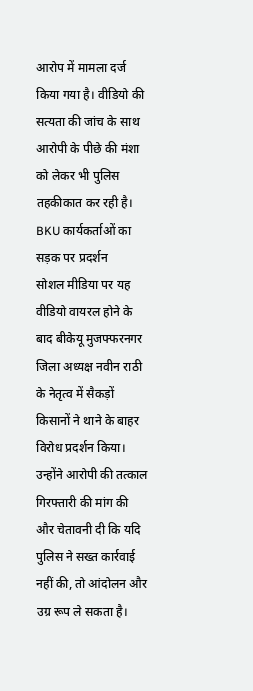आरोप में मामला दर्ज किया गया है। वीडियो की सत्यता की जांच के साथ आरोपी के पीछे की मंशा को लेकर भी पुलिस तहकीकात कर रही है।
BKU कार्यकर्ताओं का सड़क पर प्रदर्शन
सोशल मीडिया पर यह वीडियो वायरल होने के बाद बीकेयू मुजफ्फरनगर जिला अध्यक्ष नवीन राठी के नेतृत्व में सैकड़ों किसानों ने थाने के बाहर विरोध प्रदर्शन किया। उन्होंने आरोपी की तत्काल गिरफ्तारी की मांग की और चेतावनी दी कि यदि पुलिस ने सख्त कार्रवाई नहीं की, तो आंदोलन और उग्र रूप ले सकता है।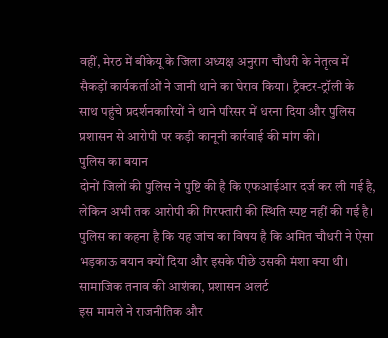वहीं, मेरठ में बीकेयू के जिला अध्यक्ष अनुराग चौधरी के नेतृत्व में सैकड़ों कार्यकर्ताओं ने जानी थाने का घेराव किया। ट्रैक्टर-ट्रॉली के साथ पहुंचे प्रदर्शनकारियों ने थाने परिसर में धरना दिया और पुलिस प्रशासन से आरोपी पर कड़ी कानूनी कार्रवाई की मांग की।
पुलिस का बयान
दोनों जिलों की पुलिस ने पुष्टि की है कि एफआईआर दर्ज कर ली गई है, लेकिन अभी तक आरोपी की गिरफ्तारी की स्थिति स्पष्ट नहीं की गई है। पुलिस का कहना है कि यह जांच का विषय है कि अमित चौधरी ने ऐसा भड़काऊ बयान क्यों दिया और इसके पीछे उसकी मंशा क्या थी।
सामाजिक तनाव की आशंका, प्रशासन अलर्ट
इस मामले ने राजनीतिक और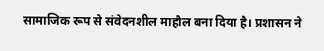सामाजिक रूप से संवेदनशील माहौल बना दिया है। प्रशासन ने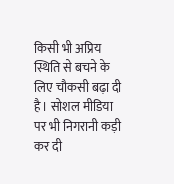किसी भी अप्रिय स्थिति से बचने के लिए चौकसी बढ़ा दी है। सोशल मीडिया पर भी निगरानी कड़ी कर दी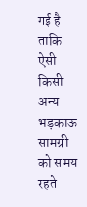गई है ताकि ऐसी किसी अन्य भड़काऊ सामग्री को समय रहते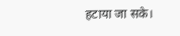हटाया जा सके।